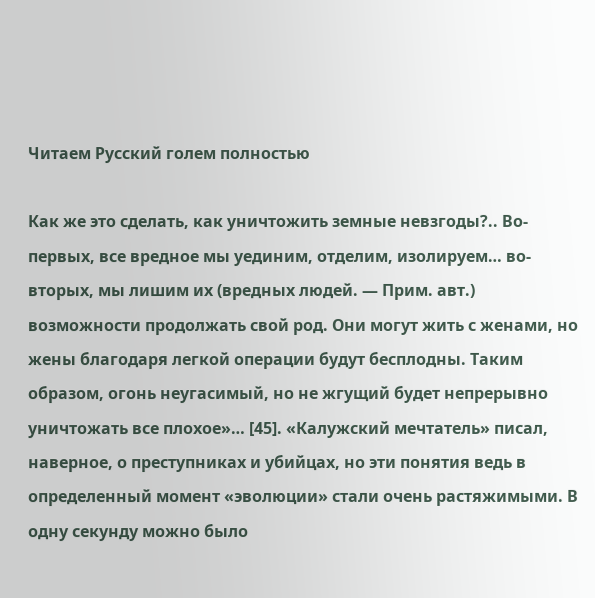Читаем Русский голем полностью

Как же это сделать, как уничтожить земные невзгоды?.. Во-первых, все вредное мы уединим, отделим, изолируем… во-вторых, мы лишим их (вредных людей. — Прим. авт.) возможности продолжать свой род. Они могут жить с женами, но жены благодаря легкой операции будут бесплодны. Таким образом, огонь неугасимый, но не жгущий будет непрерывно уничтожать все плохое»… [45]. «Калужский мечтатель» писал, наверное, о преступниках и убийцах, но эти понятия ведь в определенный момент «эволюции» стали очень растяжимыми. В одну секунду можно было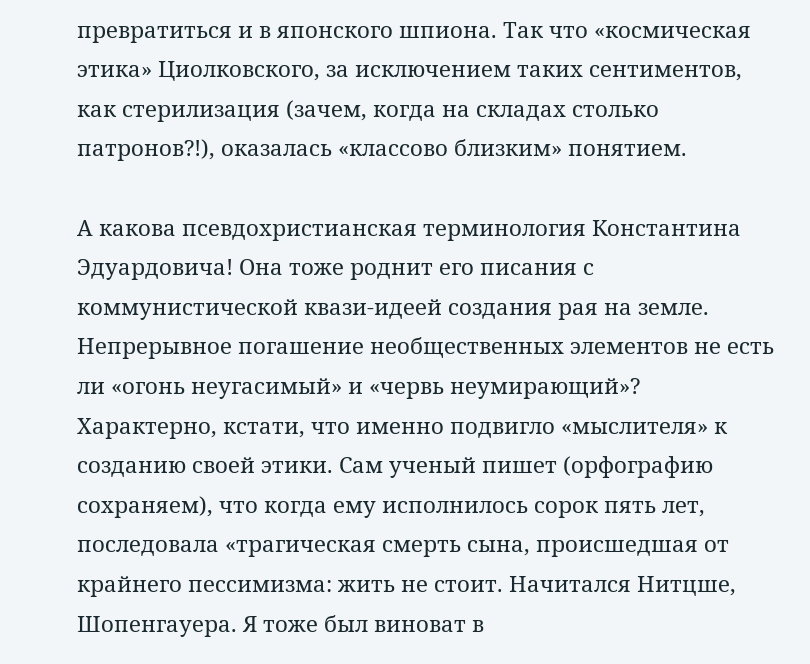превратиться и в японского шпиона. Так что «космическая этика» Циолковского, за исключением таких сентиментов, как стерилизация (зачем, когда на складах столько патронов?!), оказалась «классово близким» понятием.

А какова псевдохристианская терминология Константина Эдуардовича! Она тоже роднит его писания с коммунистической квази-идеей создания рая на земле. Непрерывное погашение необщественных элементов не есть ли «огонь неугасимый» и «червь неумирающий»? Характерно, кстати, что именно подвигло «мыслителя» к созданию своей этики. Сам ученый пишет (орфографию сохраняем), что когда ему исполнилось сорок пять лет, последовала «трагическая смерть сына, происшедшая от крайнего пессимизма: жить не стоит. Начитался Нитцше, Шопенгауера. Я тоже был виноват в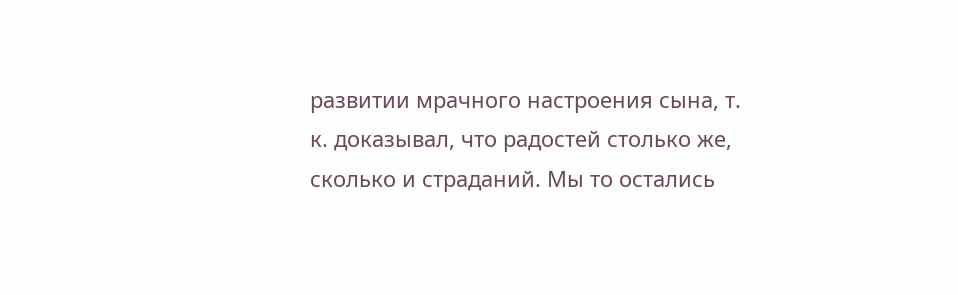развитии мрачного настроения сына, т. к. доказывал, что радостей столько же, сколько и страданий. Мы то остались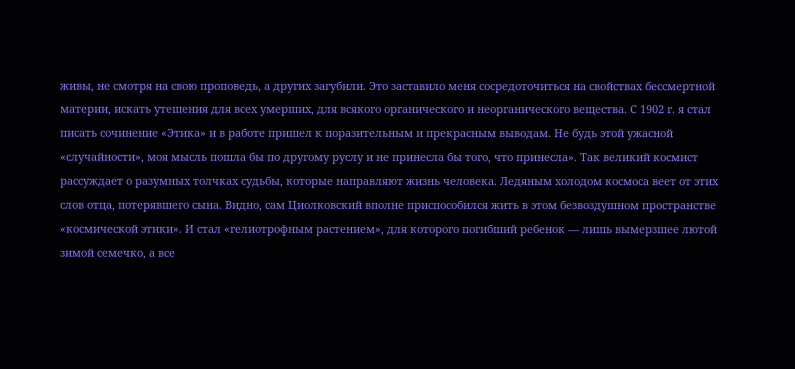живы, не смотря на свою проповедь, а других загубили. Это заставило меня сосредоточиться на свойствах бессмертной материи, искать утешения для всех умерших, для всякого органического и неорганического вещества. С 1902 г. я стал писать сочинение «Этика» и в работе пришел к поразительным и прекрасным выводам. Не будь этой ужасной «случайности», моя мысль пошла бы по другому руслу и не принесла бы того, что принесла». Так великий космист рассуждает о разумных толчках судьбы, которые направляют жизнь человека. Ледяным холодом космоса веет от этих слов отца, потерявшего сына. Видно, сам Циолковский вполне приспособился жить в этом безвоздушном пространстве «космической этики». И стал «гелиотрофным растением», для которого погибший ребенок — лишь вымерзшее лютой зимой семечко, а все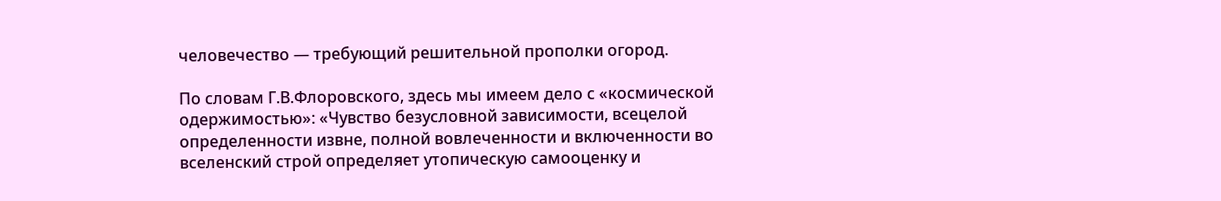человечество — требующий решительной прополки огород.

По словам Г.В.Флоровского, здесь мы имеем дело с «космической одержимостью»: «Чувство безусловной зависимости, всецелой определенности извне, полной вовлеченности и включенности во вселенский строй определяет утопическую самооценку и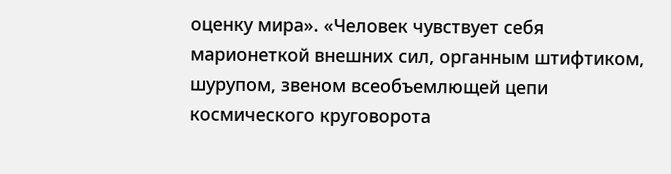оценку мира». «Человек чувствует себя марионеткой внешних сил, органным штифтиком, шурупом, звеном всеобъемлющей цепи космического круговорота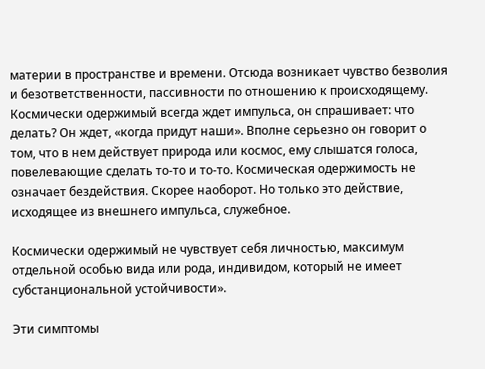материи в пространстве и времени. Отсюда возникает чувство безволия и безответственности, пассивности по отношению к происходящему. Космически одержимый всегда ждет импульса, он спрашивает: что делать? Он ждет, «когда придут наши». Вполне серьезно он говорит о том, что в нем действует природа или космос, ему слышатся голоса, повелевающие сделать то-то и то-то. Космическая одержимость не означает бездействия. Скорее наоборот. Но только это действие, исходящее из внешнего импульса, служебное.

Космически одержимый не чувствует себя личностью, максимум отдельной особью вида или рода, индивидом, который не имеет субстанциональной устойчивости».

Эти симптомы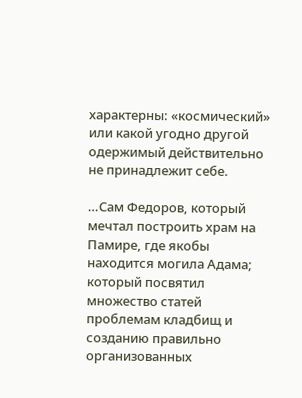характерны: «космический» или какой угодно другой одержимый действительно не принадлежит себе.

…Сам Федоров, который мечтал построить храм на Памире, где якобы находится могила Адама; который посвятил множество статей проблемам кладбищ и созданию правильно организованных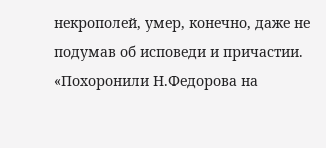некрополей, умер, конечно, даже не подумав об исповеди и причастии. «Похоронили Н.Федорова на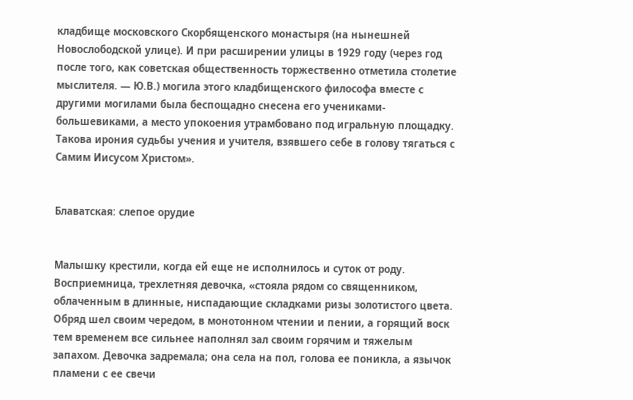кладбище московского Скорбященского монастыря (на нынешней Новослободской улице). И при расширении улицы в 1929 году (через год после того, как советская общественность торжественно отметила столетие мыслителя. — Ю.В.) могила этого кладбищенского философа вместе с другими могилами была беспощадно снесена его учениками-большевиками, а место упокоения утрамбовано под игральную площадку. Такова ирония судьбы учения и учителя, взявшего себе в голову тягаться с Самим Иисусом Христом».


Блаватская: слепое орудие


Малышку крестили, когда ей еще не исполнилось и суток от роду. Восприемница, трехлетняя девочка, «стояла рядом со священником, облаченным в длинные, ниспадающие складками ризы золотистого цвета. Обряд шел своим чередом, в монотонном чтении и пении, а горящий воск тем временем все сильнее наполнял зал своим горячим и тяжелым запахом. Девочка задремала; она села на пол, голова ее поникла, а язычок пламени с ее свечи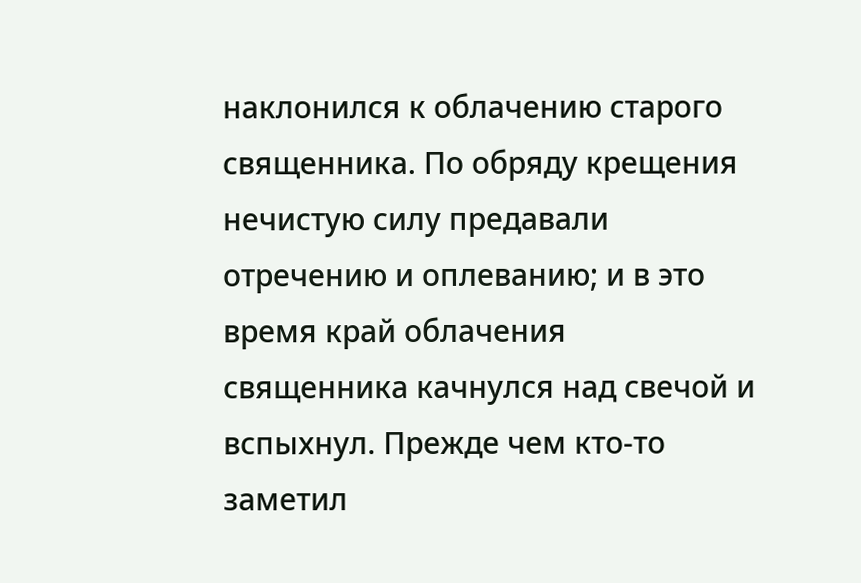наклонился к облачению старого священника. По обряду крещения нечистую силу предавали отречению и оплеванию; и в это время край облачения священника качнулся над свечой и вспыхнул. Прежде чем кто-то заметил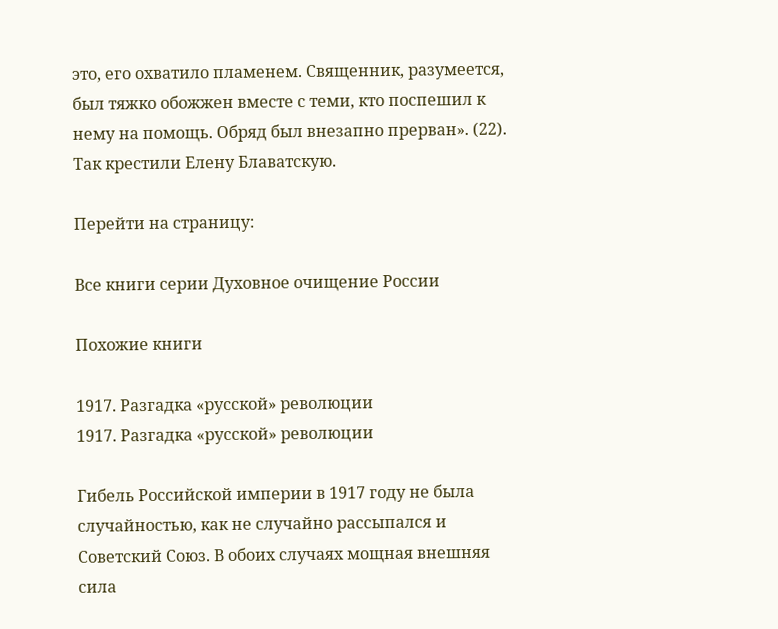это, его охватило пламенем. Священник, разумеется, был тяжко обожжен вместе с теми, кто поспешил к нему на помощь. Обряд был внезапно прерван». (22). Так крестили Елену Блаватскую.

Перейти на страницу:

Все книги серии Духовное очищение России

Похожие книги

1917. Разгадка «русской» революции
1917. Разгадка «русской» революции

Гибель Российской империи в 1917 году не была случайностью, как не случайно рассыпался и Советский Союз. В обоих случаях мощная внешняя сила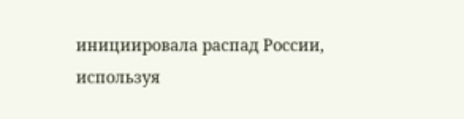инициировала распад России, используя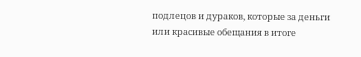подлецов и дураков, которые за деньги или красивые обещания в итоге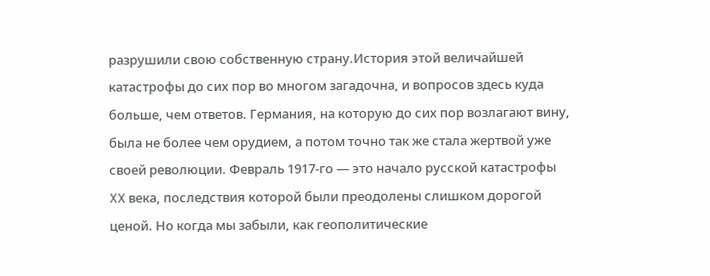разрушили свою собственную страну.История этой величайшей катастрофы до сих пор во многом загадочна, и вопросов здесь куда больше, чем ответов. Германия, на которую до сих пор возлагают вину, была не более чем орудием, а потом точно так же стала жертвой уже своей революции. Февраль 1917-го — это начало русской катастрофы XX века, последствия которой были преодолены слишком дорогой ценой. Но когда мы забыли, как геополитические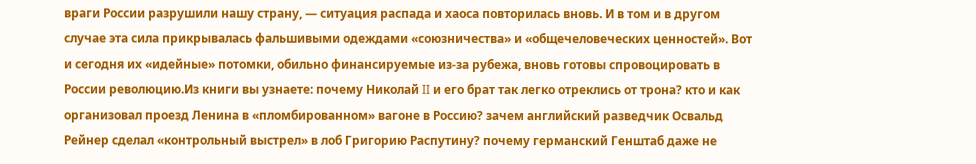враги России разрушили нашу страну, — ситуация распада и хаоса повторилась вновь. И в том и в другом случае эта сила прикрывалась фальшивыми одеждами «союзничества» и «общечеловеческих ценностей». Вот и сегодня их «идейные» потомки, обильно финансируемые из-за рубежа, вновь готовы спровоцировать в России революцию.Из книги вы узнаете: почему Николай II и его брат так легко отреклись от трона? кто и как организовал проезд Ленина в «пломбированном» вагоне в Россию? зачем английский разведчик Освальд Рейнер сделал «контрольный выстрел» в лоб Григорию Распутину? почему германский Генштаб даже не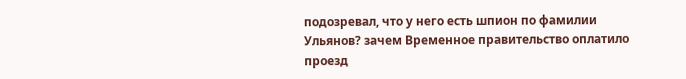подозревал, что у него есть шпион по фамилии Ульянов? зачем Временное правительство оплатило проезд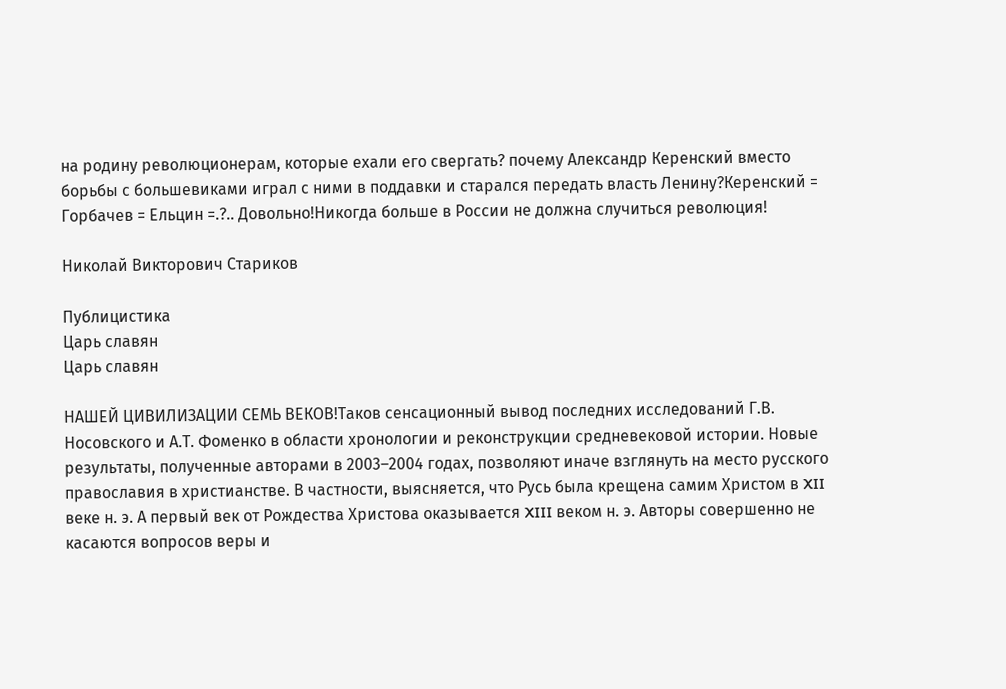на родину революционерам, которые ехали его свергать? почему Александр Керенский вместо борьбы с большевиками играл с ними в поддавки и старался передать власть Ленину?Керенский = Горбачев = Ельцин =.?.. Довольно!Никогда больше в России не должна случиться революция!

Николай Викторович Стариков

Публицистика
Царь славян
Царь славян

НАШЕЙ ЦИВИЛИЗАЦИИ СЕМЬ ВЕКОВ!Таков сенсационный вывод последних исследований Г.В. Носовского и А.Т. Фоменко в области хронологии и реконструкции средневековой истории. Новые результаты, полученные авторами в 2003–2004 годах, позволяют иначе взглянуть на место русского православия в христианстве. В частности, выясняется, что Русь была крещена самим Христом в XII веке н. э. А первый век от Рождества Христова оказывается XIII веком н. э. Авторы совершенно не касаются вопросов веры и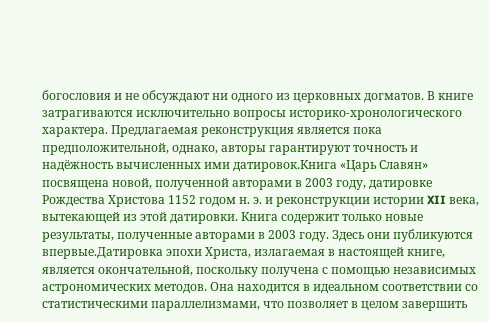богословия и не обсуждают ни одного из церковных догматов. В книге затрагиваются исключительно вопросы историко-хронологического характера. Предлагаемая реконструкция является пока предположительной, однако, авторы гарантируют точность и надёжность вычисленных ими датировок.Книга «Царь Славян» посвящена новой, полученной авторами в 2003 году, датировке Рождества Христова 1152 годом н. э. и реконструкции истории XII века, вытекающей из этой датировки. Книга содержит только новые результаты, полученные авторами в 2003 году. Здесь они публикуются впервые.Датировка эпохи Христа, излагаемая в настоящей книге, является окончательной, поскольку получена с помощью независимых астрономических методов. Она находится в идеальном соответствии со статистическими параллелизмами, что позволяет в целом завершить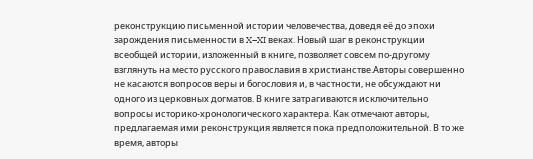реконструкцию письменной истории человечества, доведя её до эпохи зарождения письменности в X–XI веках. Новый шаг в реконструкции всеобщей истории, изложенный в книге, позволяет совсем по-другому взглянуть на место русского православия в христианстве.Авторы совершенно не касаются вопросов веры и богословия и, в частности, не обсуждают ни одного из церковных догматов. В книге затрагиваются исключительно вопросы историко-хронологического характера. Как отмечают авторы, предлагаемая ими реконструкция является пока предположительной. В то же время, авторы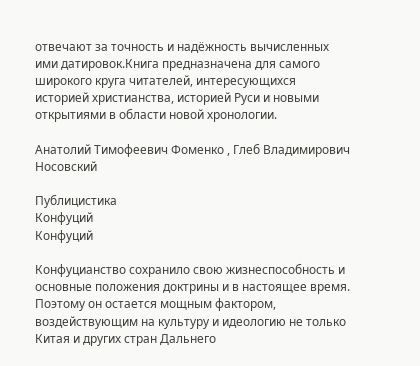отвечают за точность и надёжность вычисленных ими датировок.Книга предназначена для самого широкого круга читателей, интересующихся историей христианства, историей Руси и новыми открытиями в области новой хронологии.

Анатолий Тимофеевич Фоменко , Глеб Владимирович Носовский

Публицистика
Конфуций
Конфуций

Конфуцианство сохранило свою жизнеспособность и основные положения доктрины и в настоящее время. Поэтому он остается мощным фактором, воздействующим на культуру и идеологию не только Китая и других стран Дальнего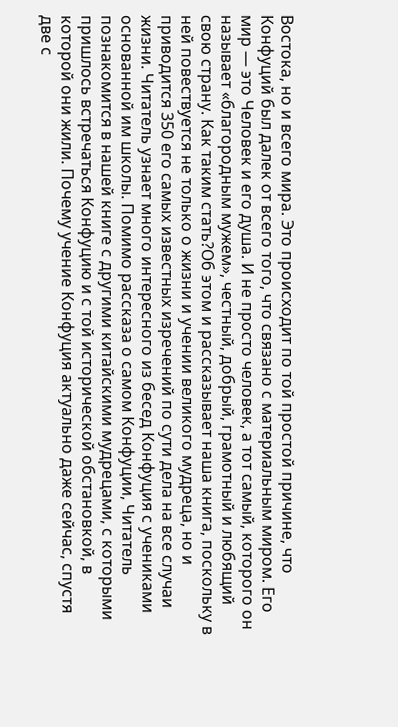Востока, но и всего мира. Это происходит по той простой причине, что Конфуций был далек от всего того, что связано с материальным миром. Его мир — это Человек и его душа. И не просто человек, а тот самый, которого он называет «благородным мужем», честный, добрый, грамотный и любящий свою страну. Как таким стать?Об этом и рассказывает наша книга, поскольку в ней повествуется не только о жизни и учении великого мудреца, но и приводится 350 его самых известных изречений по сути дела на все случаи жизни. Читатель узнает много интересного из бесед Конфуция с учениками основанной им школы. Помимо рассказа о самом Конфуции, Читатель познакомится в нашей книге с другими китайскими мудрецами, с которыми пришлось встречаться Конфуцию и с той исторической обстановкой, в которой они жили. Почему учение Конфуция актуально даже сейчас, спустя две с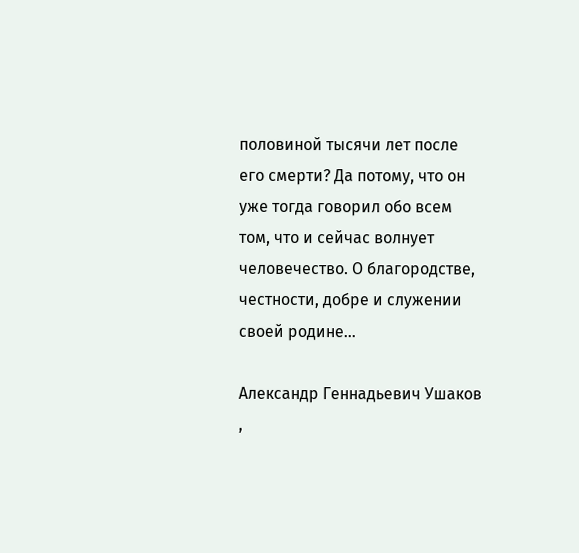половиной тысячи лет после его смерти? Да потому, что он уже тогда говорил обо всем том, что и сейчас волнует человечество. О благородстве, честности, добре и служении своей родине…

Александр Геннадьевич Ушаков ,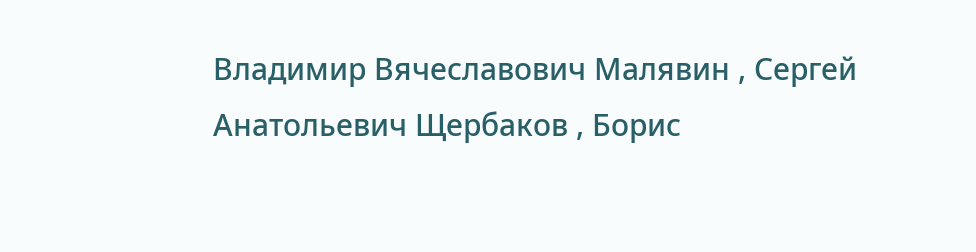Владимир Вячеславович Малявин , Сергей Анатольевич Щербаков , Борис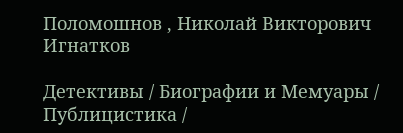Поломошнов , Николай Викторович Игнатков

Детективы / Биографии и Мемуары / Публицистика /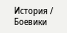История / Боевики